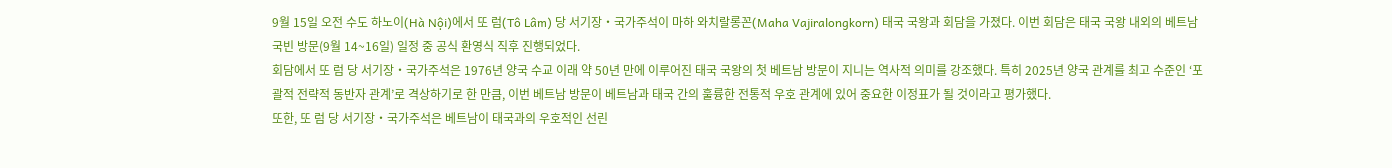9월 15일 오전 수도 하노이(Hà Nội)에서 또 럼(Tô Lâm) 당 서기장‧국가주석이 마하 와치랄롱꼰(Maha Vajiralongkorn) 태국 국왕과 회담을 가졌다. 이번 회담은 태국 국왕 내외의 베트남 국빈 방문(9월 14~16일) 일정 중 공식 환영식 직후 진행되었다.
회담에서 또 럼 당 서기장‧국가주석은 1976년 양국 수교 이래 약 50년 만에 이루어진 태국 국왕의 첫 베트남 방문이 지니는 역사적 의미를 강조했다. 특히 2025년 양국 관계를 최고 수준인 ‘포괄적 전략적 동반자 관계’로 격상하기로 한 만큼, 이번 베트남 방문이 베트남과 태국 간의 훌륭한 전통적 우호 관계에 있어 중요한 이정표가 될 것이라고 평가했다.
또한, 또 럼 당 서기장‧국가주석은 베트남이 태국과의 우호적인 선린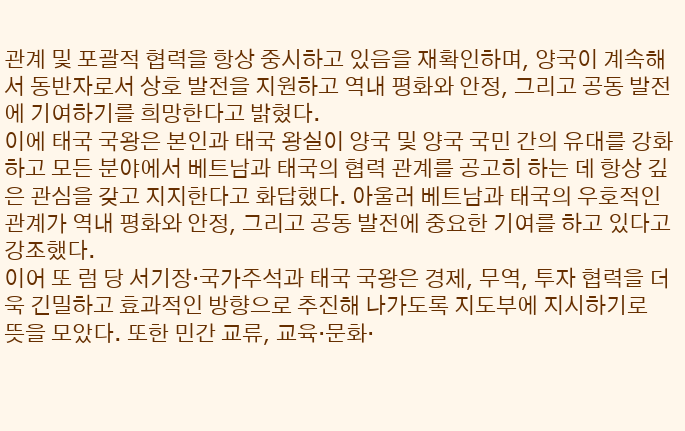관계 및 포괄적 협력을 항상 중시하고 있음을 재확인하며, 양국이 계속해서 동반자로서 상호 발전을 지원하고 역내 평화와 안정, 그리고 공동 발전에 기여하기를 희망한다고 밝혔다.
이에 태국 국왕은 본인과 태국 왕실이 양국 및 양국 국민 간의 유대를 강화하고 모든 분야에서 베트남과 태국의 협력 관계를 공고히 하는 데 항상 깊은 관심을 갖고 지지한다고 화답했다. 아울러 베트남과 태국의 우호적인 관계가 역내 평화와 안정, 그리고 공동 발전에 중요한 기여를 하고 있다고 강조했다.
이어 또 럼 당 서기장‧국가주석과 태국 국왕은 경제, 무역, 투자 협력을 더욱 긴밀하고 효과적인 방향으로 추진해 나가도록 지도부에 지시하기로 뜻을 모았다. 또한 민간 교류, 교육·문화·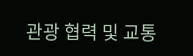관광 협력 및 교통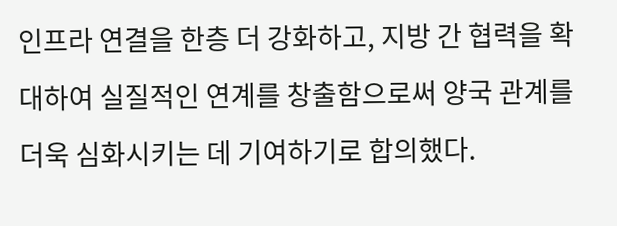인프라 연결을 한층 더 강화하고, 지방 간 협력을 확대하여 실질적인 연계를 창출함으로써 양국 관계를 더욱 심화시키는 데 기여하기로 합의했다.